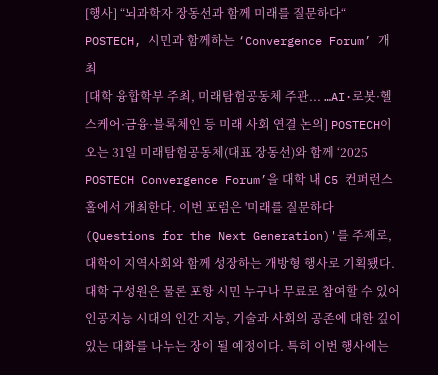[행사] “뇌과학자 장동선과 함께 미래를 질문하다“ POSTECH, 시민과 함께하는 ‘Convergence Forum’ 개최
[대학 융합학부 주최, 미래탐험공동체 주관... …AI·로봇·헬스케어·금융·블록체인 등 미래 사회 연결 논의] POSTECH이 오는 31일 미래탐험공동체(대표 장동선)와 함께 ‘2025 POSTECH Convergence Forum’을 대학 내 C5 컨퍼런스홀에서 개최한다. 이번 포럼은 '미래를 질문하다(Questions for the Next Generation)'를 주제로, 대학이 지역사회와 함께 성장하는 개방형 행사로 기획됐다. 대학 구성원은 물론 포항 시민 누구나 무료로 참여할 수 있어 인공지능 시대의 인간 지능, 기술과 사회의 공존에 대한 깊이 있는 대화를 나누는 장이 될 예정이다. 특히 이번 행사에는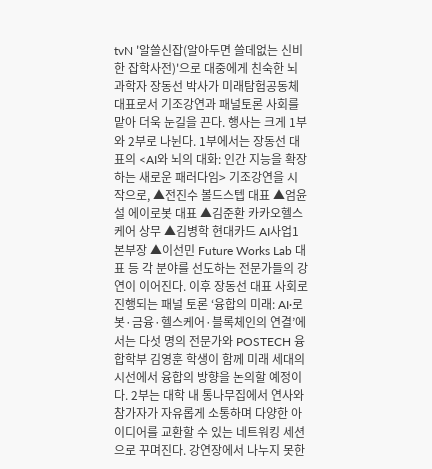tvN '알쓸신잡(알아두면 쓸데없는 신비한 잡학사전)'으로 대중에게 친숙한 뇌과학자 장동선 박사가 미래탐험공동체 대표로서 기조강연과 패널토론 사회를 맡아 더욱 눈길을 끈다. 행사는 크게 1부와 2부로 나뉜다. 1부에서는 장동선 대표의 <AI와 뇌의 대화: 인간 지능을 확장하는 새로운 패러다임> 기조강연을 시작으로, ▲전진수 볼드스텝 대표 ▲엄윤설 에이로봇 대표 ▲김준환 카카오헬스케어 상무 ▲김병학 현대카드 AI사업1본부장 ▲이선민 Future Works Lab 대표 등 각 분야를 선도하는 전문가들의 강연이 이어진다. 이후 장동선 대표 사회로 진행되는 패널 토론 ‘융합의 미래: AI·로봇·금융·헬스케어·블록체인의 연결’에서는 다섯 명의 전문가와 POSTECH 융합학부 김영훈 학생이 함께 미래 세대의 시선에서 융합의 방향을 논의할 예정이다. 2부는 대학 내 통나무집에서 연사와 참가자가 자유롭게 소통하며 다양한 아이디어를 교환할 수 있는 네트워킹 세션으로 꾸며진다. 강연장에서 나누지 못한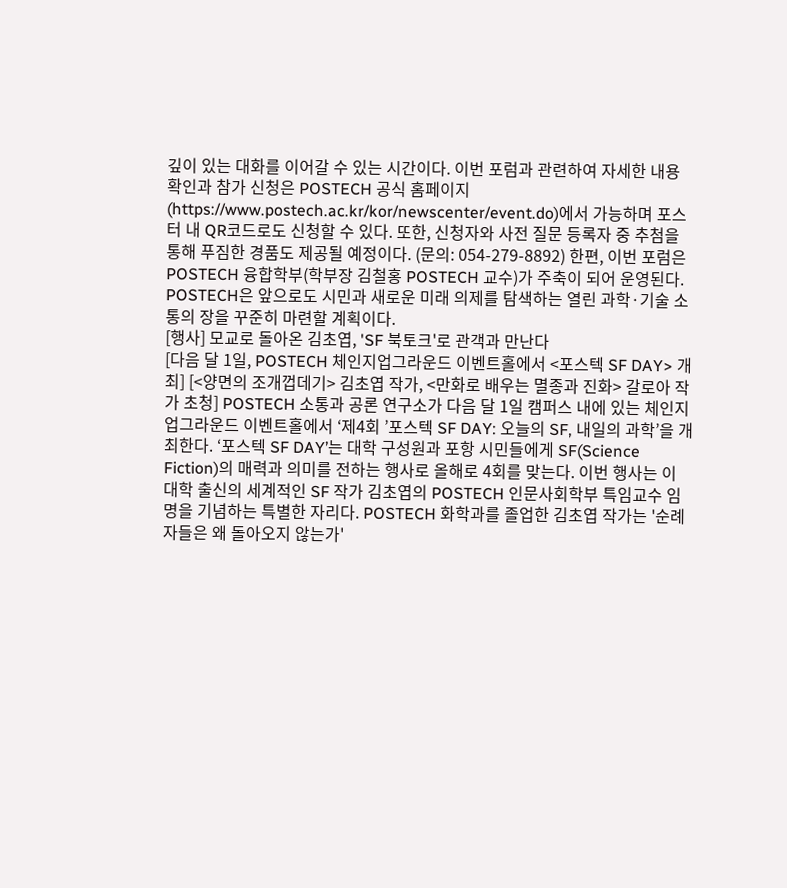깊이 있는 대화를 이어갈 수 있는 시간이다. 이번 포럼과 관련하여 자세한 내용 확인과 참가 신청은 POSTECH 공식 홈페이지(https://www.postech.ac.kr/kor/newscenter/event.do)에서 가능하며 포스터 내 QR코드로도 신청할 수 있다. 또한, 신청자와 사전 질문 등록자 중 추첨을 통해 푸짐한 경품도 제공될 예정이다. (문의: 054-279-8892) 한편, 이번 포럼은 POSTECH 융합학부(학부장 김철홍 POSTECH 교수)가 주축이 되어 운영된다. POSTECH은 앞으로도 시민과 새로운 미래 의제를 탐색하는 열린 과학·기술 소통의 장을 꾸준히 마련할 계획이다.
[행사] 모교로 돌아온 김초엽, 'SF 북토크'로 관객과 만난다
[다음 달 1일, POSTECH 체인지업그라운드 이벤트홀에서 <포스텍 SF DAY> 개최] [<양면의 조개껍데기> 김초엽 작가, <만화로 배우는 멸종과 진화> 갈로아 작가 초청] POSTECH 소통과 공론 연구소가 다음 달 1일 캠퍼스 내에 있는 체인지업그라운드 이벤트홀에서 ‘제4회 ’포스텍 SF DAY: 오늘의 SF, 내일의 과학’을 개최한다. ‘포스텍 SF DAY’는 대학 구성원과 포항 시민들에게 SF(Science Fiction)의 매력과 의미를 전하는 행사로 올해로 4회를 맞는다. 이번 행사는 이 대학 출신의 세계적인 SF 작가 김초엽의 POSTECH 인문사회학부 특임교수 임명을 기념하는 특별한 자리다. POSTECH 화학과를 졸업한 김초엽 작가는 '순례자들은 왜 돌아오지 않는가'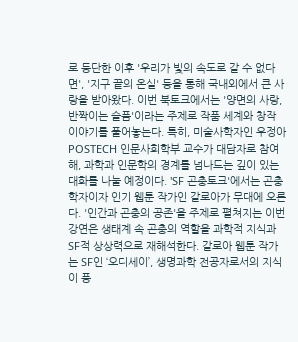로 등단한 이후 '우리가 빛의 속도로 갈 수 없다면', '지구 끝의 온실' 등을 통해 국내외에서 큰 사랑을 받아왔다. 이번 북토크에서는 '양면의 사랑, 반짝이는 슬픔'이라는 주제로 작품 세계와 창작 이야기를 풀어놓는다. 특히, 미술사학자인 우정아 POSTECH 인문사회학부 교수가 대담자로 참여해, 과학과 인문학의 경계를 넘나드는 깊이 있는 대화를 나눌 예정이다. 'SF 곤충토크'에서는 곤충학자이자 인기 웹툰 작가인 갈로아가 무대에 오른다. '인간과 곤충의 공존'을 주제로 펼쳐지는 이번 강연은 생태계 속 곤충의 역할을 과학적 지식과 SF적 상상력으로 재해석한다. 갈로아 웹툰 작가는 SF인 ‘오디세이’, 생명과학 전공자로서의 지식이 풍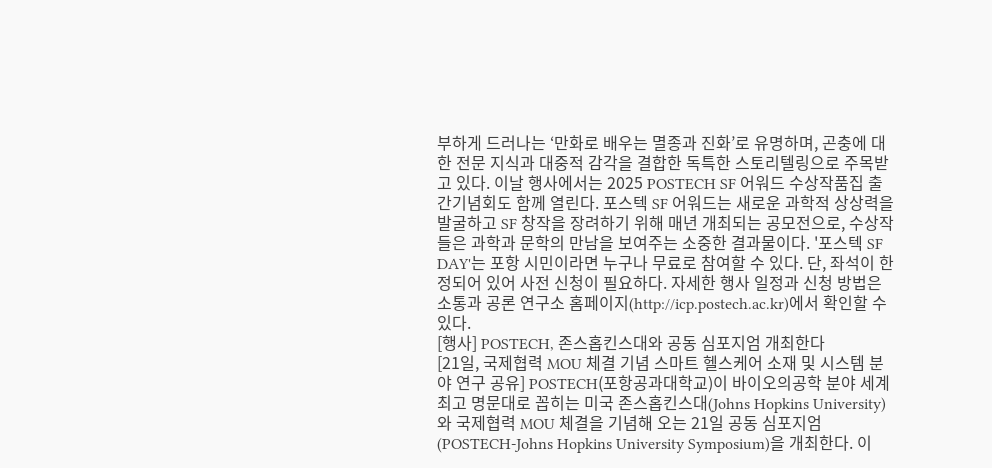부하게 드러나는 ‘만화로 배우는 멸종과 진화’로 유명하며, 곤충에 대한 전문 지식과 대중적 감각을 결합한 독특한 스토리텔링으로 주목받고 있다. 이날 행사에서는 2025 POSTECH SF 어워드 수상작품집 출간기념회도 함께 열린다. 포스텍 SF 어워드는 새로운 과학적 상상력을 발굴하고 SF 창작을 장려하기 위해 매년 개최되는 공모전으로, 수상작들은 과학과 문학의 만남을 보여주는 소중한 결과물이다. '포스텍 SF DAY'는 포항 시민이라면 누구나 무료로 참여할 수 있다. 단, 좌석이 한정되어 있어 사전 신청이 필요하다. 자세한 행사 일정과 신청 방법은 소통과 공론 연구소 홈페이지(http://icp.postech.ac.kr)에서 확인할 수 있다.
[행사] POSTECH, 존스홉킨스대와 공동 심포지엄 개최한다
[21일, 국제협력 MOU 체결 기념 스마트 헬스케어 소재 및 시스템 분야 연구 공유] POSTECH(포항공과대학교)이 바이오의공학 분야 세계 최고 명문대로 꼽히는 미국 존스홉킨스대(Johns Hopkins University)와 국제협력 MOU 체결을 기념해 오는 21일 공동 심포지엄(POSTECH-Johns Hopkins University Symposium)을 개최한다. 이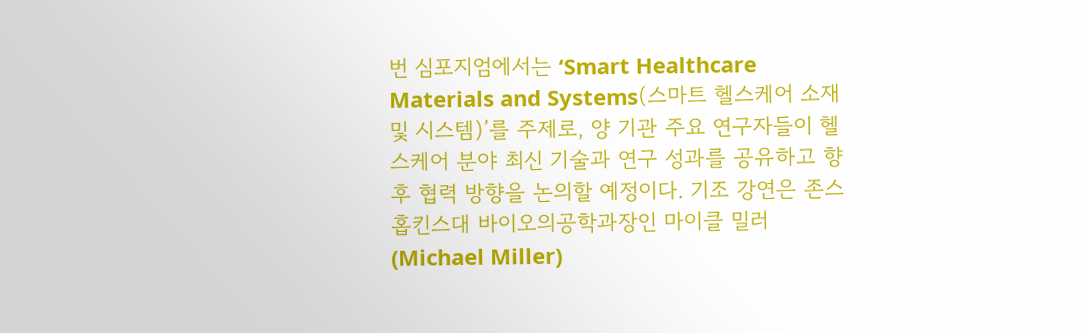번 심포지엄에서는 ‘Smart Healthcare Materials and Systems(스마트 헬스케어 소재 및 시스템)’를 주제로, 양 기관 주요 연구자들이 헬스케어 분야 최신 기술과 연구 성과를 공유하고 향후 협력 방향을 논의할 예정이다. 기조 강연은 존스홉킨스대 바이오의공학과장인 마이클 밀러(Michael Miller)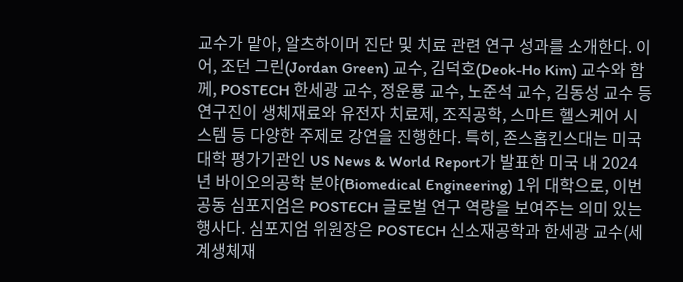교수가 맡아, 알츠하이머 진단 및 치료 관련 연구 성과를 소개한다. 이어, 조던 그린(Jordan Green) 교수, 김덕호(Deok-Ho Kim) 교수와 함께, POSTECH 한세광 교수, 정운룡 교수, 노준석 교수, 김동성 교수 등 연구진이 생체재료와 유전자 치료제, 조직공학, 스마트 헬스케어 시스템 등 다양한 주제로 강연을 진행한다. 특히, 존스홉킨스대는 미국 대학 평가기관인 US News & World Report가 발표한 미국 내 2024년 바이오의공학 분야(Biomedical Engineering) 1위 대학으로, 이번 공동 심포지엄은 POSTECH 글로벌 연구 역량을 보여주는 의미 있는 행사다. 심포지엄 위원장은 POSTECH 신소재공학과 한세광 교수(세계생체재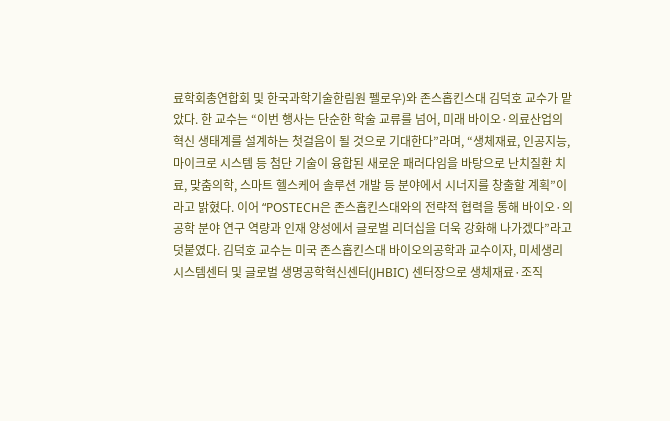료학회총연합회 및 한국과학기술한림원 펠로우)와 존스홉킨스대 김덕호 교수가 맡았다. 한 교수는 “이번 행사는 단순한 학술 교류를 넘어, 미래 바이오·의료산업의 혁신 생태계를 설계하는 첫걸음이 될 것으로 기대한다”라며, “생체재료, 인공지능, 마이크로 시스템 등 첨단 기술이 융합된 새로운 패러다임을 바탕으로 난치질환 치료, 맞춤의학, 스마트 헬스케어 솔루션 개발 등 분야에서 시너지를 창출할 계획”이라고 밝혔다. 이어 “POSTECH은 존스홉킨스대와의 전략적 협력을 통해 바이오·의공학 분야 연구 역량과 인재 양성에서 글로벌 리더십을 더욱 강화해 나가겠다”라고 덧붙였다. 김덕호 교수는 미국 존스홉킨스대 바이오의공학과 교수이자, 미세생리시스템센터 및 글로벌 생명공학혁신센터(JHBIC) 센터장으로 생체재료·조직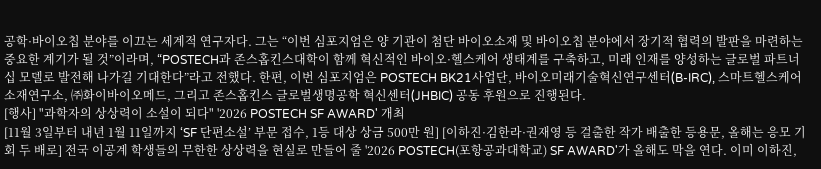공학·바이오칩 분야를 이끄는 세계적 연구자다. 그는 “이번 심포지엄은 양 기관이 첨단 바이오소재 및 바이오칩 분야에서 장기적 협력의 발판을 마련하는 중요한 계기가 될 것”이라며, “POSTECH과 존스홉킨스대학이 함께 혁신적인 바이오·헬스케어 생태계를 구축하고, 미래 인재를 양성하는 글로벌 파트너십 모델로 발전해 나가길 기대한다”라고 전했다. 한편, 이번 심포지엄은 POSTECH BK21사업단, 바이오미래기술혁신연구센터(B-IRC), 스마트헬스케어소재연구소, ㈜화이바이오메드, 그리고 존스홉킨스 글로벌생명공학 혁신센터(JHBIC) 공동 후원으로 진행된다.
[행사] "과학자의 상상력이 소설이 되다" '2026 POSTECH SF AWARD' 개최
[11월 3일부터 내년 1월 11일까지 ‘SF 단편소설’ 부문 접수, 1등 대상 상금 500만 원] [이하진·김한라·권재영 등 걸출한 작가 배출한 등용문, 올해는 응모 기회 두 배로] 전국 이공계 학생들의 무한한 상상력을 현실로 만들어 줄 '2026 POSTECH(포항공과대학교) SF AWARD'가 올해도 막을 연다. 이미 이하진,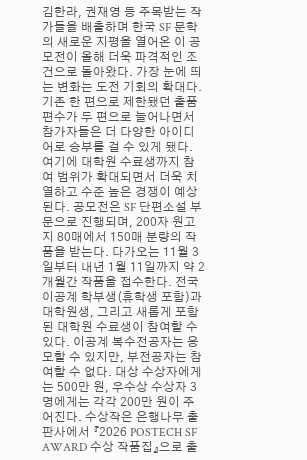김한라, 권재영 등 주목받는 작가들을 배출하며 한국 SF 문학의 새로운 지평을 열어온 이 공모전이 올해 더욱 파격적인 조건으로 돌아왔다. 가장 눈에 띄는 변화는 도전 기회의 확대다. 기존 한 편으로 제한됐던 출품 편수가 두 편으로 늘어나면서 참가자들은 더 다양한 아이디어로 승부를 걸 수 있게 됐다. 여기에 대학원 수료생까지 참여 범위가 확대되면서 더욱 치열하고 수준 높은 경쟁이 예상된다. 공모전은 SF 단편소설 부문으로 진행되며, 200자 원고지 80매에서 150매 분량의 작품을 받는다. 다가오는 11월 3일부터 내년 1월 11일까지 약 2개월간 작품을 접수한다. 전국 이공계 학부생(휴학생 포함)과 대학원생, 그리고 새롭게 포함된 대학원 수료생이 참여할 수 있다. 이공계 복수전공자는 응모할 수 있지만, 부전공자는 참여할 수 없다. 대상 수상자에게는 500만 원, 우수상 수상자 3명에게는 각각 200만 원이 주어진다. 수상작은 은행나무 출판사에서 『2026 POSTECH SF AWARD 수상 작품집』으로 출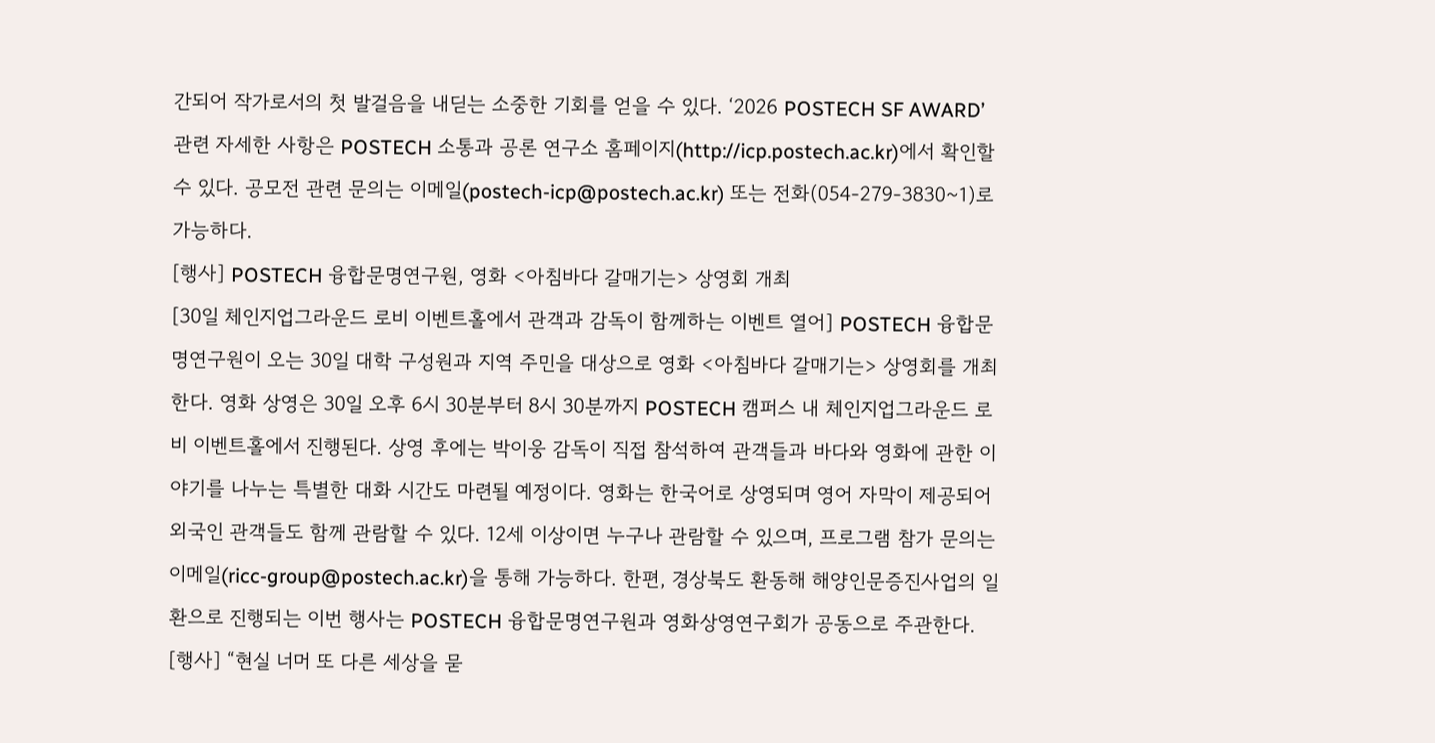간되어 작가로서의 첫 발걸음을 내딛는 소중한 기회를 얻을 수 있다. ‘2026 POSTECH SF AWARD’ 관련 자세한 사항은 POSTECH 소통과 공론 연구소 홈페이지(http://icp.postech.ac.kr)에서 확인할 수 있다. 공모전 관련 문의는 이메일(postech-icp@postech.ac.kr) 또는 전화(054-279-3830~1)로 가능하다.
[행사] POSTECH 융합문명연구원, 영화 <아침바다 갈매기는> 상영회 개최
[30일 체인지업그라운드 로비 이벤트홀에서 관객과 감독이 함께하는 이벤트 열어] POSTECH 융합문명연구원이 오는 30일 대학 구성원과 지역 주민을 대상으로 영화 <아침바다 갈매기는> 상영회를 개최한다. 영화 상영은 30일 오후 6시 30분부터 8시 30분까지 POSTECH 캠퍼스 내 체인지업그라운드 로비 이벤트홀에서 진행된다. 상영 후에는 박이웅 감독이 직접 참석하여 관객들과 바다와 영화에 관한 이야기를 나누는 특별한 대화 시간도 마련될 예정이다. 영화는 한국어로 상영되며 영어 자막이 제공되어 외국인 관객들도 함께 관람할 수 있다. 12세 이상이면 누구나 관람할 수 있으며, 프로그램 참가 문의는 이메일(ricc-group@postech.ac.kr)을 통해 가능하다. 한편, 경상북도 환동해 해양인문증진사업의 일환으로 진행되는 이번 행사는 POSTECH 융합문명연구원과 영화상영연구회가 공동으로 주관한다.
[행사] “현실 너머 또 다른 세상을 묻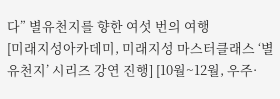다” 별유천지를 향한 여섯 번의 여행
[미래지성아카데미, 미래지성 마스터클래스 ‘별유천지’ 시리즈 강연 진행] [10월~12월, 우주·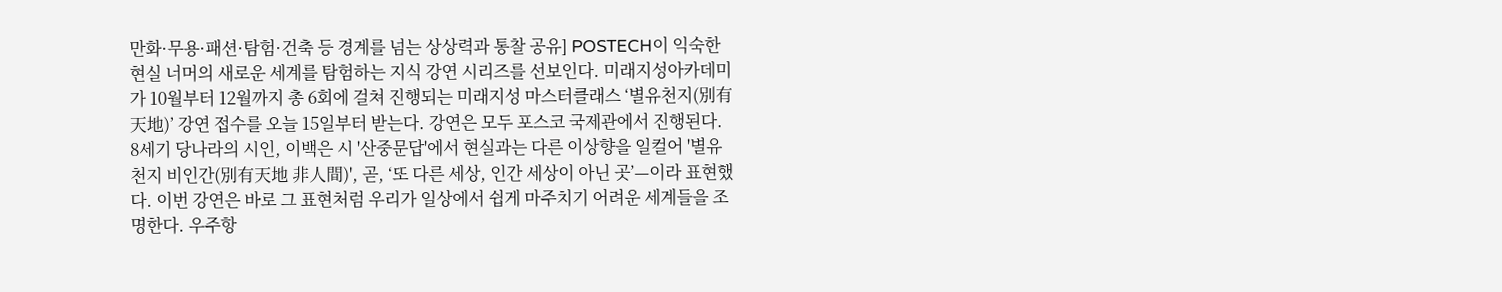만화·무용·패션·탐험·건축 등 경계를 넘는 상상력과 통찰 공유] POSTECH이 익숙한 현실 너머의 새로운 세계를 탐험하는 지식 강연 시리즈를 선보인다. 미래지성아카데미가 10월부터 12월까지 총 6회에 걸쳐 진행되는 미래지성 마스터클래스 ‘별유천지(別有天地)’ 강연 접수를 오늘 15일부터 받는다. 강연은 모두 포스코 국제관에서 진행된다. 8세기 당나라의 시인, 이백은 시 '산중문답'에서 현실과는 다른 이상향을 일컬어 '별유천지 비인간(別有天地 非人間)', 곧, ‘또 다른 세상, 인간 세상이 아닌 곳’—이라 표현했다. 이번 강연은 바로 그 표현처럼 우리가 일상에서 쉽게 마주치기 어려운 세계들을 조명한다. 우주항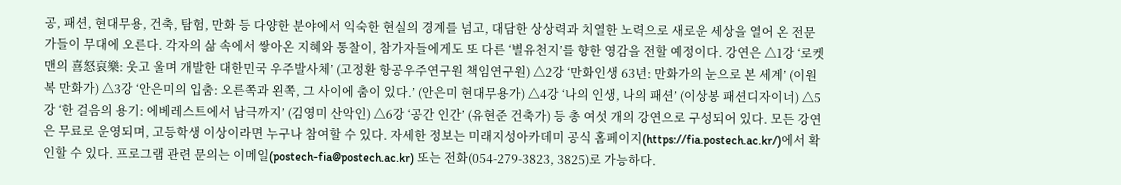공, 패션, 현대무용, 건축, 탐험, 만화 등 다양한 분야에서 익숙한 현실의 경계를 넘고, 대담한 상상력과 치열한 노력으로 새로운 세상을 열어 온 전문가들이 무대에 오른다. 각자의 삶 속에서 쌓아온 지혜와 통찰이, 참가자들에게도 또 다른 ‘별유천지’를 향한 영감을 전할 예정이다. 강연은 △1강 ‘로켓맨의 喜怒哀樂: 웃고 울며 개발한 대한민국 우주발사체’ (고정환 항공우주연구원 책임연구원) △2강 ‘만화인생 63년: 만화가의 눈으로 본 세계’ (이원복 만화가) △3강 ‘안은미의 입춤: 오른쪽과 왼쪽, 그 사이에 춤이 있다.’ (안은미 현대무용가) △4강 ‘나의 인생, 나의 패션’ (이상봉 패션디자이너) △5강 ‘한 걸음의 용기: 에베레스트에서 남극까지’ (김영미 산악인) △6강 ‘공간 인간’ (유현준 건축가) 등 총 여섯 개의 강연으로 구성되어 있다. 모든 강연은 무료로 운영되며, 고등학생 이상이라면 누구나 참여할 수 있다. 자세한 정보는 미래지성아카데미 공식 홈페이지(https://fia.postech.ac.kr/)에서 확인할 수 있다. 프로그램 관련 문의는 이메일(postech-fia@postech.ac.kr) 또는 전화(054-279-3823, 3825)로 가능하다.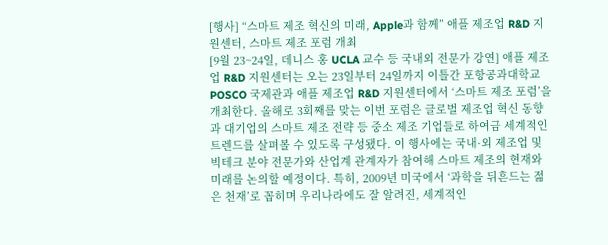[행사] “스마트 제조 혁신의 미래, Apple과 함께” 애플 제조업 R&D 지원센터, 스마트 제조 포럼 개최
[9월 23~24일, 데니스 홍 UCLA 교수 등 국내외 전문가 강연] 애플 제조업 R&D 지원센터는 오는 23일부터 24일까지 이틀간 포항공과대학교 POSCO 국제관과 애플 제조업 R&D 지원센터에서 ‘스마트 제조 포럼’을 개최한다. 올해로 3회째를 맞는 이번 포럼은 글로벌 제조업 혁신 동향과 대기업의 스마트 제조 전략 등 중소 제조 기업들로 하여금 세계적인 트렌드를 살펴볼 수 있도록 구성됐다. 이 행사에는 국내·외 제조업 및 빅테크 분야 전문가와 산업계 관계자가 참여해 스마트 제조의 현재와 미래를 논의할 예정이다. 특히, 2009년 미국에서 ‘과학을 뒤흔드는 젊은 천재’로 꼽히며 우리나라에도 잘 알려진, 세계적인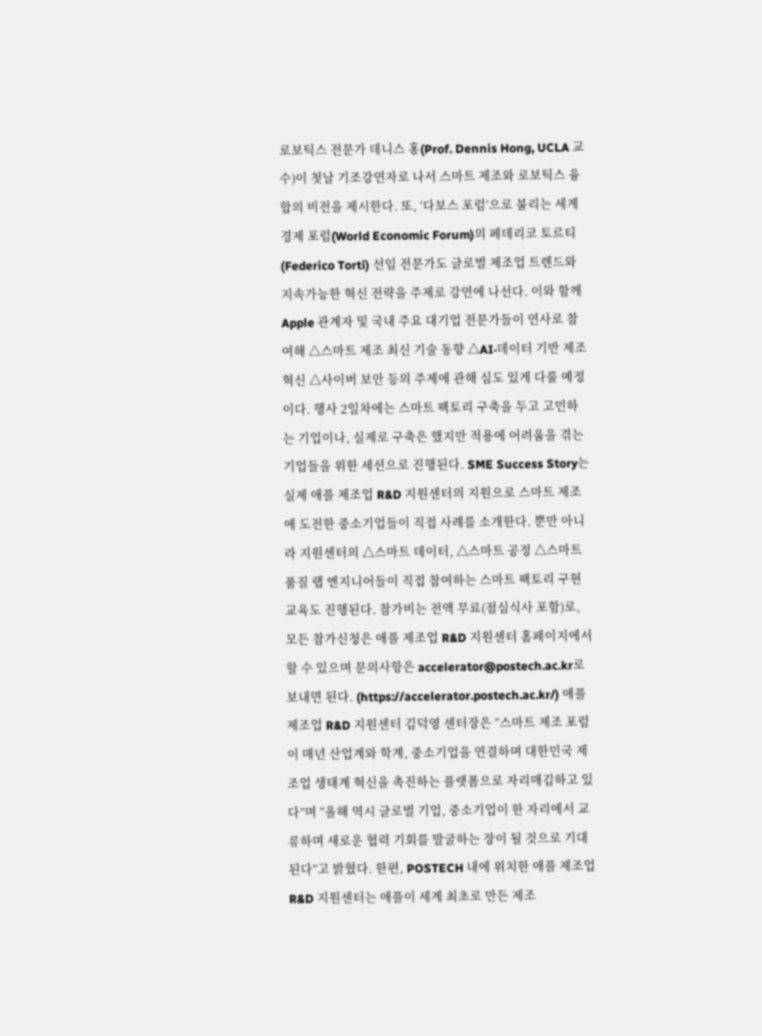로보틱스 전문가 데니스 홍(Prof. Dennis Hong, UCLA 교수)이 첫날 기조강연자로 나서 스마트 제조와 로보틱스 융합의 비전을 제시한다. 또, ‘다보스 포럼’으로 불리는 세계 경제 포럼(World Economic Forum)의 페데리코 토르티(Federico Torti) 선임 전문가도 글로벌 제조업 트렌드와 지속가능한 혁신 전략을 주제로 강연에 나선다. 이와 함께 Apple 관계자 및 국내 주요 대기업 전문가들이 연사로 참여해 △스마트 제조 최신 기술 동향 △AI·데이터 기반 제조 혁신 △사이버 보안 등의 주제에 관해 심도 있게 다룰 예정이다. 행사 2일차에는 스마트 팩토리 구축을 두고 고민하는 기업이나, 실제로 구축은 했지만 적용에 어려움을 겪는 기업들을 위한 세션으로 진행된다. SME Success Story는 실제 애플 제조업 R&D 지원센터의 지원으로 스마트 제조에 도전한 중소기업들이 직접 사례를 소개한다. 뿐만 아니라 지원센터의 △스마트 데이터, △스마트 공정 △스마트 품질 랩 엔지니어들이 직접 참여하는 스마트 팩토리 구현 교육도 진행된다. 참가비는 전액 무료(점심식사 포함)로, 모든 참가신청은 애플 제조업 R&D 지원센터 홈페이지에서 할 수 있으며 문의사항은 accelerator@postech.ac.kr로 보내면 된다. (https://accelerator.postech.ac.kr/) 애플 제조업 R&D 지원센터 김덕영 센터장은 “스마트 제조 포럼이 매년 산업계와 학계, 중소기업을 연결하며 대한민국 제조업 생태계 혁신을 촉진하는 플랫폼으로 자리매김하고 있다”며 “올해 역시 글로벌 기업, 중소기업이 한 자리에서 교류하며 새로운 협력 기회를 발굴하는 장이 될 것으로 기대된다”고 밝혔다. 한편, POSTECH 내에 위치한 애플 제조업 R&D 지원센터는 애플이 세계 최초로 만든 제조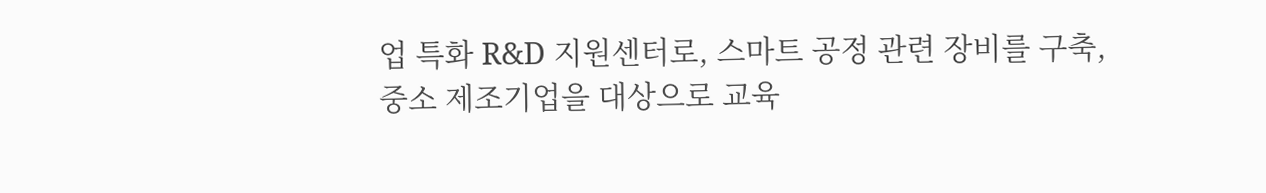업 특화 R&D 지원센터로, 스마트 공정 관련 장비를 구축, 중소 제조기업을 대상으로 교육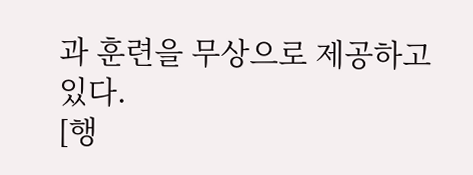과 훈련을 무상으로 제공하고 있다.
[행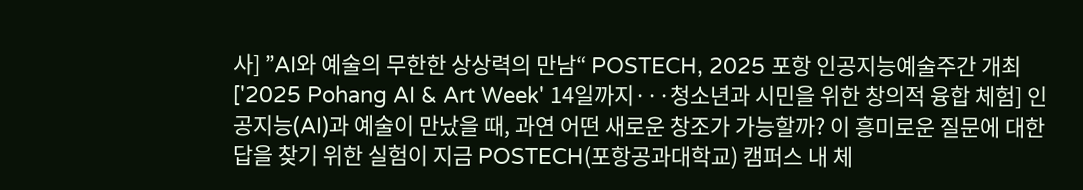사] ”AI와 예술의 무한한 상상력의 만남“ POSTECH, 2025 포항 인공지능예술주간 개최
['2025 Pohang AI & Art Week' 14일까지···청소년과 시민을 위한 창의적 융합 체험] 인공지능(AI)과 예술이 만났을 때, 과연 어떤 새로운 창조가 가능할까? 이 흥미로운 질문에 대한 답을 찾기 위한 실험이 지금 POSTECH(포항공과대학교) 캠퍼스 내 체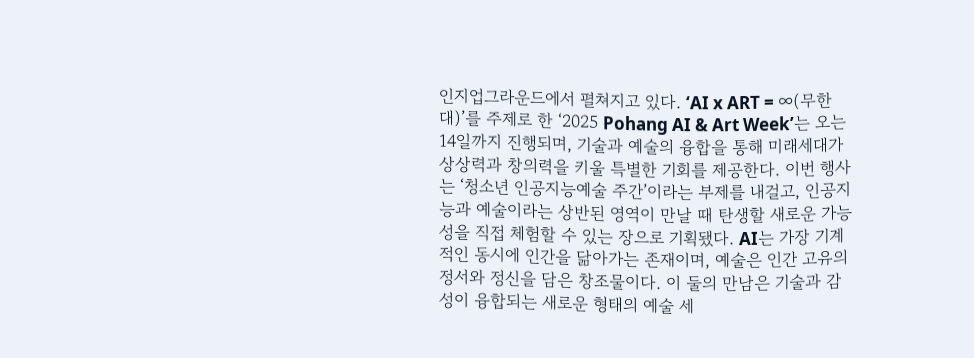인지업그라운드에서 펼쳐지고 있다. ‘AI x ART = ∞(무한대)’를 주제로 한 ‘2025 Pohang AI & Art Week’는 오는 14일까지 진행되며, 기술과 예술의 융합을 통해 미래세대가 상상력과 창의력을 키울 특별한 기회를 제공한다. 이번 행사는 ‘청소년 인공지능예술 주간’이라는 부제를 내걸고, 인공지능과 예술이라는 상반된 영역이 만날 때 탄생할 새로운 가능성을 직접 체험할 수 있는 장으로 기획됐다. AI는 가장 기계적인 동시에 인간을 닮아가는 존재이며, 예술은 인간 고유의 정서와 정신을 담은 창조물이다. 이 둘의 만남은 기술과 감성이 융합되는 새로운 형태의 예술 세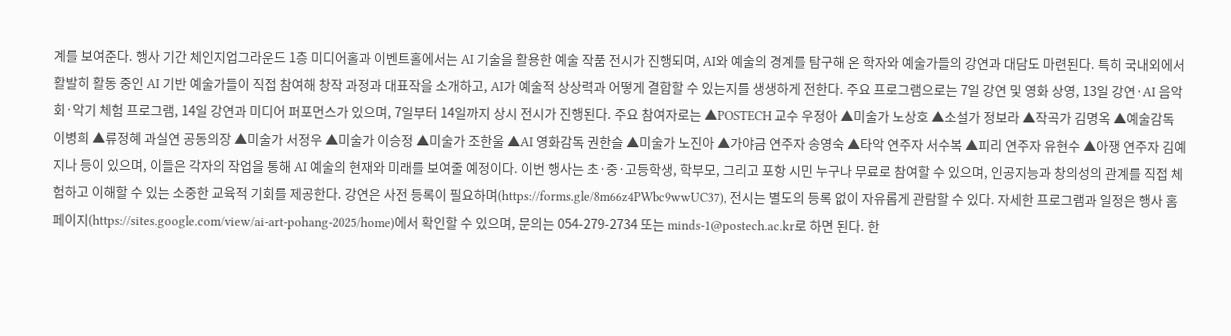계를 보여준다. 행사 기간 체인지업그라운드 1층 미디어홀과 이벤트홀에서는 AI 기술을 활용한 예술 작품 전시가 진행되며, AI와 예술의 경계를 탐구해 온 학자와 예술가들의 강연과 대담도 마련된다. 특히 국내외에서 활발히 활동 중인 AI 기반 예술가들이 직접 참여해 창작 과정과 대표작을 소개하고, AI가 예술적 상상력과 어떻게 결합할 수 있는지를 생생하게 전한다. 주요 프로그램으로는 7일 강연 및 영화 상영, 13일 강연·AI 음악회·악기 체험 프로그램, 14일 강연과 미디어 퍼포먼스가 있으며, 7일부터 14일까지 상시 전시가 진행된다. 주요 참여자로는 ▲POSTECH 교수 우정아 ▲미술가 노상호 ▲소설가 정보라 ▲작곡가 김명옥 ▲예술감독 이병희 ▲류정혜 과실연 공동의장 ▲미술가 서정우 ▲미술가 이승정 ▲미술가 조한울 ▲AI 영화감독 권한슬 ▲미술가 노진아 ▲가야금 연주자 송영숙 ▲타악 연주자 서수복 ▲피리 연주자 유현수 ▲아쟁 연주자 김예지나 등이 있으며, 이들은 각자의 작업을 통해 AI 예술의 현재와 미래를 보여줄 예정이다. 이번 행사는 초·중·고등학생, 학부모, 그리고 포항 시민 누구나 무료로 참여할 수 있으며, 인공지능과 창의성의 관계를 직접 체험하고 이해할 수 있는 소중한 교육적 기회를 제공한다. 강연은 사전 등록이 필요하며(https://forms.gle/8m66z4PWbc9wwUC37), 전시는 별도의 등록 없이 자유롭게 관람할 수 있다. 자세한 프로그램과 일정은 행사 홈페이지(https://sites.google.com/view/ai-art-pohang-2025/home)에서 확인할 수 있으며, 문의는 054-279-2734 또는 minds-1@postech.ac.kr로 하면 된다. 한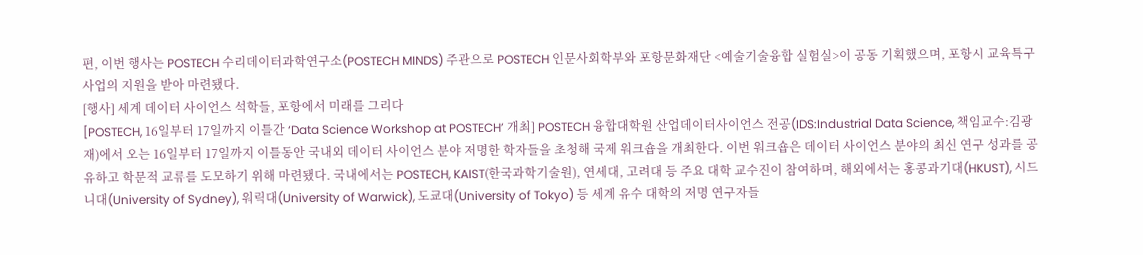편, 이번 행사는 POSTECH 수리데이터과학연구소(POSTECH MINDS) 주관으로 POSTECH 인문사회학부와 포항문화재단 <예술기술융합 실험실>이 공동 기획했으며, 포항시 교육특구 사업의 지원을 받아 마련됐다.
[행사] 세계 데이터 사이언스 석학들, 포항에서 미래를 그리다
[POSTECH, 16일부터 17일까지 이틀간 ‘Data Science Workshop at POSTECH’ 개최] POSTECH 융합대학원 산업데이터사이언스 전공(IDS:Industrial Data Science, 책임교수:김광재)에서 오는 16일부터 17일까지 이틀동안 국내외 데이터 사이언스 분야 저명한 학자들을 초청해 국제 워크숍을 개최한다. 이번 워크숍은 데이터 사이언스 분야의 최신 연구 성과를 공유하고 학문적 교류를 도모하기 위해 마련됐다. 국내에서는 POSTECH, KAIST(한국과학기술원), 연세대, 고려대 등 주요 대학 교수진이 참여하며, 해외에서는 홍콩과기대(HKUST), 시드니대(University of Sydney), 워릭대(University of Warwick), 도쿄대(University of Tokyo) 등 세계 유수 대학의 저명 연구자들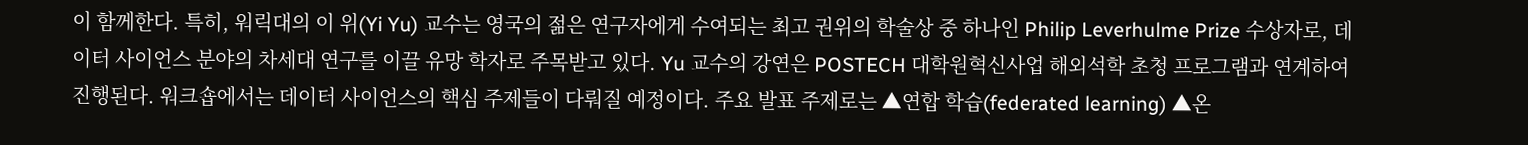이 함께한다. 특히, 워릭대의 이 위(Yi Yu) 교수는 영국의 젊은 연구자에게 수여되는 최고 권위의 학술상 중 하나인 Philip Leverhulme Prize 수상자로, 데이터 사이언스 분야의 차세대 연구를 이끌 유망 학자로 주목받고 있다. Yu 교수의 강연은 POSTECH 대학원혁신사업 해외석학 초청 프로그램과 연계하여 진행된다. 워크숍에서는 데이터 사이언스의 핵심 주제들이 다뤄질 예정이다. 주요 발표 주제로는 ▲연합 학습(federated learning) ▲온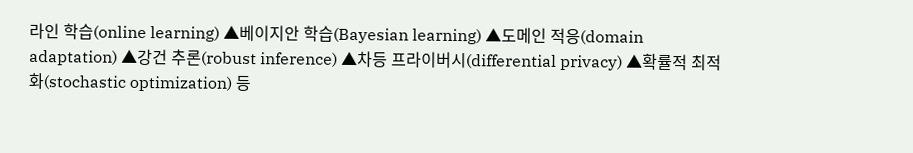라인 학습(online learning) ▲베이지안 학습(Bayesian learning) ▲도메인 적응(domain adaptation) ▲강건 추론(robust inference) ▲차등 프라이버시(differential privacy) ▲확률적 최적화(stochastic optimization) 등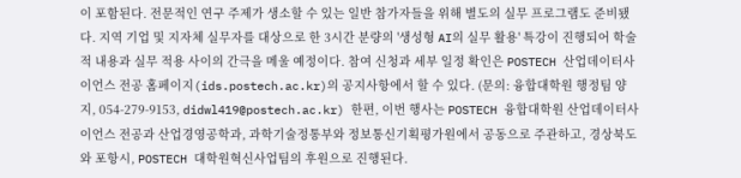이 포함된다. 전문적인 연구 주제가 생소할 수 있는 일반 참가자들을 위해 별도의 실무 프로그램도 준비됐다. 지역 기업 및 지자체 실무자를 대상으로 한 3시간 분량의 '생성형 AI의 실무 활용' 특강이 진행되어 학술적 내용과 실무 적용 사이의 간극을 메울 예정이다. 참여 신청과 세부 일정 확인은 POSTECH 산업데이터사이언스 전공 홈페이지(ids.postech.ac.kr)의 공지사항에서 할 수 있다. (문의: 융합대학원 행정팀 양지, 054-279-9153, didwl419@postech.ac.kr) 한편, 이번 행사는 POSTECH 융합대학원 산업데이터사이언스 전공과 산업경영공학과, 과학기술정통부와 정보통신기획평가원에서 공동으로 주관하고, 경상북도와 포항시, POSTECH 대학원혁신사업팀의 후원으로 진행된다.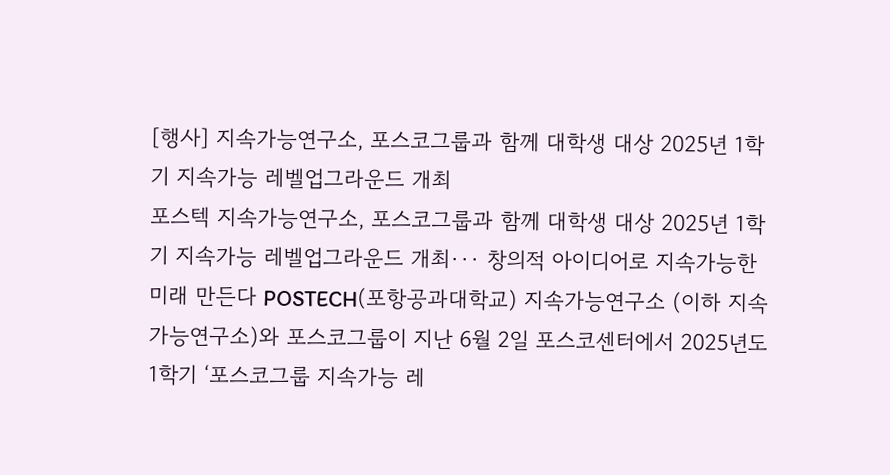[행사] 지속가능연구소, 포스코그룹과 함께 대학생 대상 2025년 1학기 지속가능 레벨업그라운드 개최
포스텍 지속가능연구소, 포스코그룹과 함께 대학생 대상 2025년 1학기 지속가능 레벨업그라운드 개최··· 창의적 아이디어로 지속가능한 미래 만든다 POSTECH(포항공과대학교) 지속가능연구소 (이하 지속가능연구소)와 포스코그룹이 지난 6월 2일 포스코센터에서 2025년도 1학기 ‘포스코그룹 지속가능 레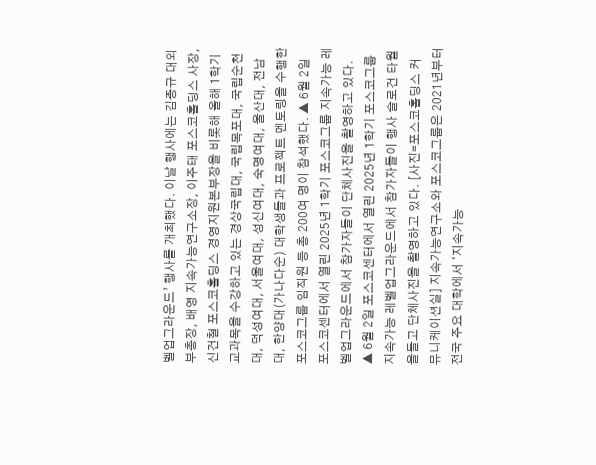벨업그라운드’ 행사를 개최했다. 이날 행사에는 김종규 대외부총장, 배영 지속가능연구소장, 이주태 포스코홀딩스 사장, 신건철 포스코홀딩스 경영지원본부장을 비롯해 올해 1학기 교과목을 수강하고 있는 경상국립대, 국립목포대, 국립순천대, 덕성여대, 서울여대, 성신여대, 숙명여대, 울산대, 전남대, 한양대(가나다순) 대학생들과 프로젝트 멘토링을 수행한 포스코그룹 임직원 등 총 200여 명이 참석했다. ▲ 6월 2일 포스코센터에서 열린 2025년 1학기 포스코그룹 지속가능 레벨업그라운드에서 참가자들이 단체사진을 촬영하고 있다. ▲ 6월 2일 포스코센터에서 열린 2025년 1학기 포스코그룹 지속가능 레벨업그라운드에서 참가자들이 행사 슬로건 타월을들고 단체사진을 촬영하고 있다. [사진=포스코홀딩스 커뮤니케이션실] 지속가능연구소와 포스코그룹은 2021년부터 전국 주요 대학에서 ‘지속가능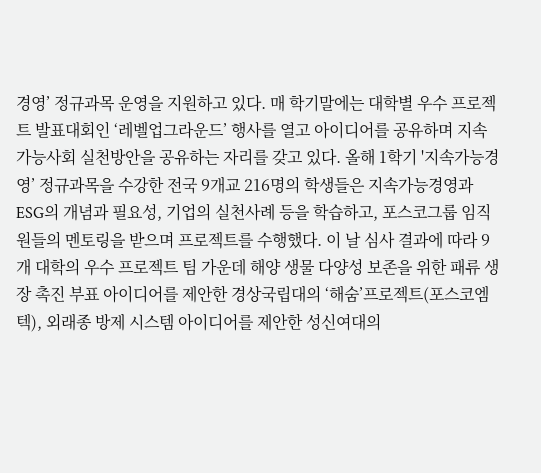경영’ 정규과목 운영을 지원하고 있다. 매 학기말에는 대학별 우수 프로젝트 발표대회인 ‘레벨업그라운드’ 행사를 열고 아이디어를 공유하며 지속가능사회 실천방안을 공유하는 자리를 갖고 있다. 올해 1학기 '지속가능경영’ 정규과목을 수강한 전국 9개교 216명의 학생들은 지속가능경영과 ESG의 개념과 필요성, 기업의 실천사례 등을 학습하고, 포스코그룹 임직원들의 멘토링을 받으며 프로젝트를 수행했다. 이 날 심사 결과에 따라 9개 대학의 우수 프로젝트 팀 가운데 해양 생물 다양성 보존을 위한 패류 생장 촉진 부표 아이디어를 제안한 경상국립대의 ‘해숨’프로젝트(포스코엠텍), 외래종 방제 시스템 아이디어를 제안한 성신여대의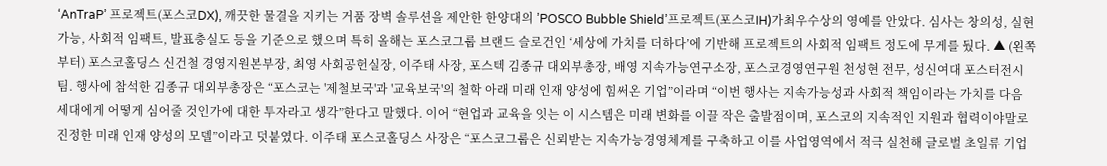‘AnTraP’ 프로젝트(포스코DX), 깨끗한 물결을 지키는 거품 장벽 솔루션을 제안한 한양대의 ’POSCO Bubble Shield’프로젝트(포스코IH)가최우수상의 영예를 안았다. 심사는 창의성, 실현가능, 사회적 임팩트, 발표충실도 등을 기준으로 했으며 특히 올해는 포스코그룹 브랜드 슬로건인 ‘세상에 가치를 더하다’에 기반해 프로젝트의 사회적 임팩트 정도에 무게를 뒀다. ▲ (왼쪽부터) 포스코홀딩스 신건철 경영지원본부장, 최영 사회공헌실장, 이주태 사장, 포스텍 김종규 대외부총장, 배영 지속가능연구소장, 포스코경영연구원 천성현 전무, 성신여대 포스터전시팀. 행사에 참석한 김종규 대외부총장은 “포스코는 '제철보국'과 '교육보국'의 철학 아래 미래 인재 양성에 힘써온 기업”이라며 “이번 행사는 지속가능성과 사회적 책임이라는 가치를 다음 세대에게 어떻게 심어줄 것인가에 대한 투자라고 생각”한다고 말했다. 이어 “현업과 교육을 잇는 이 시스템은 미래 변화를 이끌 작은 출발점이며, 포스코의 지속적인 지원과 협력이야말로 진정한 미래 인재 양성의 모델”이라고 덧붙였다. 이주태 포스코홀딩스 사장은 “포스코그룹은 신뢰받는 지속가능경영체계를 구축하고 이를 사업영역에서 적극 실천해 글로벌 초일류 기업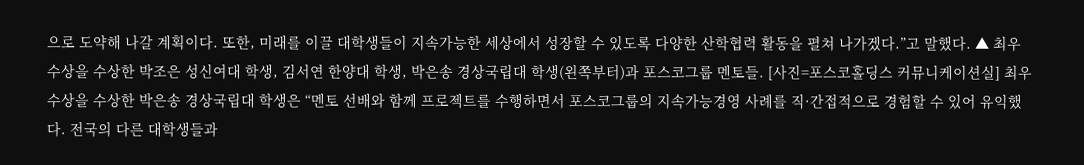으로 도약해 나갈 계획이다. 또한, 미래를 이끌 대학생들이 지속가능한 세상에서 성장할 수 있도록 다양한 산학협력 활동을 펼쳐 나가겠다.”고 말했다. ▲ 최우수상을 수상한 박조은 성신여대 학생, 김서연 한양대 학생, 박은송 경상국립대 학생(왼쪽부터)과 포스코그룹 멘토들. [사진=포스코홀딩스 커뮤니케이션실] 최우수상을 수상한 박은송 경상국립대 학생은 “멘토 선배와 함께 프로젝트를 수행하면서 포스코그룹의 지속가능경영 사례를 직·간접적으로 경험할 수 있어 유익했다. 전국의 다른 대학생들과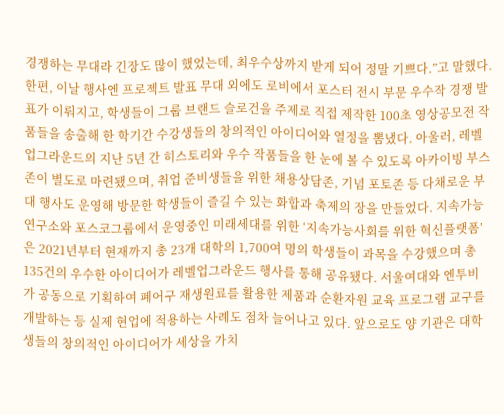경쟁하는 무대라 긴장도 많이 했었는데, 최우수상까지 받게 되어 정말 기쁘다.”고 말했다. 한편, 이날 행사엔 프로젝트 발표 무대 외에도 로비에서 포스터 전시 부문 우수작 경쟁 발표가 이뤄지고, 학생들이 그룹 브랜드 슬로건을 주제로 직접 제작한 100초 영상공모전 작품들을 송출해 한 학기간 수강생들의 창의적인 아이디어와 열정을 뽐냈다. 아울러, 레벨업그라운드의 지난 5년 간 히스토리와 우수 작품들을 한 눈에 볼 수 있도록 아카이빙 부스존이 별도로 마련됐으며, 취업 준비생들을 위한 채용상담존, 기념 포토존 등 다채로운 부대 행사도 운영해 방문한 학생들이 즐길 수 있는 화합과 축제의 장을 만들었다. 지속가능연구소와 포스코그룹에서 운영중인 미래세대를 위한 ‘지속가능사회를 위한 혁신플랫폼’은 2021년부터 현재까지 총 23개 대학의 1,700여 명의 학생들이 과목을 수강했으며 총 135건의 우수한 아이디어가 레벨업그라운드 행사를 통해 공유됐다. 서울여대와 엔투비가 공동으로 기획하여 폐어구 재생원료를 활용한 제품과 순환자원 교육 프로그램 교구를 개발하는 등 실제 현업에 적용하는 사례도 점차 늘어나고 있다. 앞으로도 양 기관은 대학생들의 창의적인 아이디어가 세상을 가치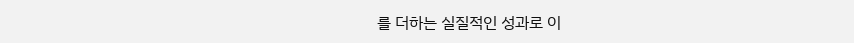를 더하는 실질적인 성과로 이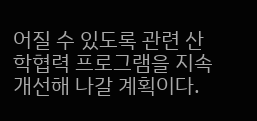어질 수 있도록 관련 산학협력 프로그램을 지속 개선해 나갈 계획이다.